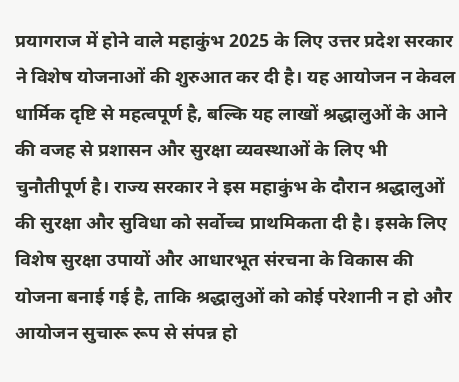प्रयागराज में होने वाले महाकुंभ 2025 के लिए उत्तर प्रदेश सरकार ने विशेष योजनाओं की शुरुआत कर दी है। यह आयोजन न केवल धार्मिक दृष्टि से महत्वपूर्ण है, बल्कि यह लाखों श्रद्धालुओं के आने की वजह से प्रशासन और सुरक्षा व्यवस्थाओं के लिए भी चुनौतीपूर्ण है। राज्य सरकार ने इस महाकुंभ के दौरान श्रद्धालुओं की सुरक्षा और सुविधा को सर्वोच्च प्राथमिकता दी है। इसके लिए विशेष सुरक्षा उपायों और आधारभूत संरचना के विकास की योजना बनाई गई है, ताकि श्रद्धालुओं को कोई परेशानी न हो और आयोजन सुचारू रूप से संपन्न हो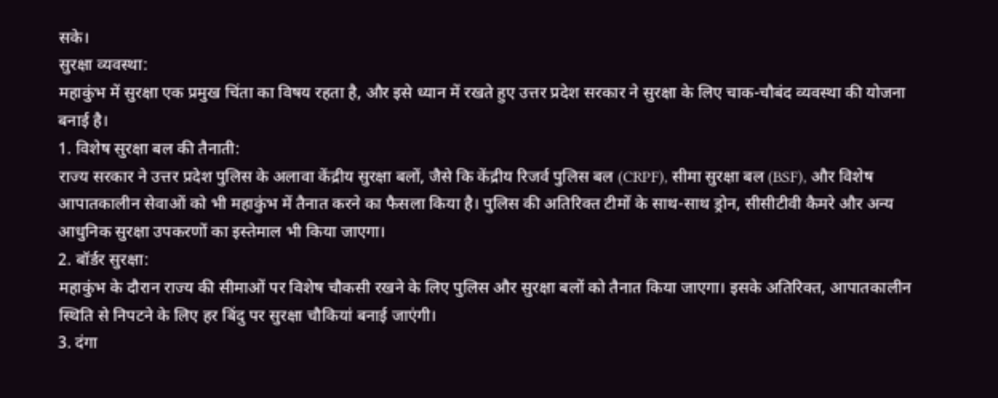सके।
सुरक्षा व्यवस्था:
महाकुंभ में सुरक्षा एक प्रमुख चिंता का विषय रहता है, और इसे ध्यान में रखते हुए उत्तर प्रदेश सरकार ने सुरक्षा के लिए चाक-चौबंद व्यवस्था की योजना बनाई है।
1. विशेष सुरक्षा बल की तैनाती:
राज्य सरकार ने उत्तर प्रदेश पुलिस के अलावा केंद्रीय सुरक्षा बलों, जैसे कि केंद्रीय रिजर्व पुलिस बल (CRPF), सीमा सुरक्षा बल (BSF), और विशेष आपातकालीन सेवाओं को भी महाकुंभ में तैनात करने का फैसला किया है। पुलिस की अतिरिक्त टीमों के साथ-साथ ड्रोन, सीसीटीवी कैमरे और अन्य आधुनिक सुरक्षा उपकरणों का इस्तेमाल भी किया जाएगा।
2. बॉर्डर सुरक्षा:
महाकुंभ के दौरान राज्य की सीमाओं पर विशेष चौकसी रखने के लिए पुलिस और सुरक्षा बलों को तैनात किया जाएगा। इसके अतिरिक्त, आपातकालीन स्थिति से निपटने के लिए हर बिंदु पर सुरक्षा चौकियां बनाई जाएंगी।
3. दंगा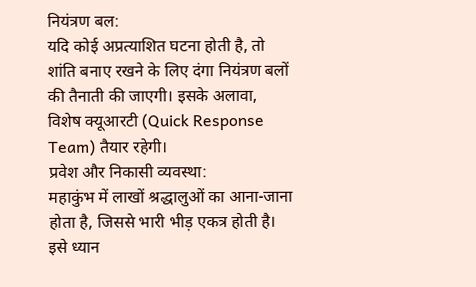नियंत्रण बल:
यदि कोई अप्रत्याशित घटना होती है, तो शांति बनाए रखने के लिए दंगा नियंत्रण बलों की तैनाती की जाएगी। इसके अलावा, विशेष क्यूआरटी (Quick Response Team) तैयार रहेगी।
प्रवेश और निकासी व्यवस्था:
महाकुंभ में लाखों श्रद्धालुओं का आना-जाना होता है, जिससे भारी भीड़ एकत्र होती है। इसे ध्यान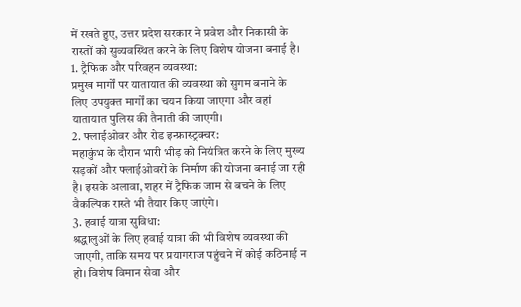में रखते हुए, उत्तर प्रदेश सरकार ने प्रवेश और निकासी के रास्तों को सुव्यवस्थित करने के लिए विशेष योजना बनाई है।
1. ट्रैफिक और परिवहन व्यवस्था:
प्रमुख मार्गों पर यातायात की व्यवस्था को सुगम बनाने के लिए उपयुक्त मार्गों का चयन किया जाएगा और वहां यातायात पुलिस की तैनाती की जाएगी।
2. फ्लाईओवर और रोड इन्फ्रास्ट्रक्चर:
महाकुंभ के दौरान भारी भीड़ को नियंत्रित करने के लिए मुख्य सड़कों और फ्लाईओवरों के निर्माण की योजना बनाई जा रही है। इसके अलावा, शहर में ट्रैफिक जाम से बचने के लिए वैकल्पिक रास्ते भी तैयार किए जाएंगे।
3. हवाई यात्रा सुविधा:
श्रद्धालुओं के लिए हवाई यात्रा की भी विशेष व्यवस्था की जाएगी, ताकि समय पर प्रयागराज पहुंचने में कोई कठिनाई न हो। विशेष विमान सेवा और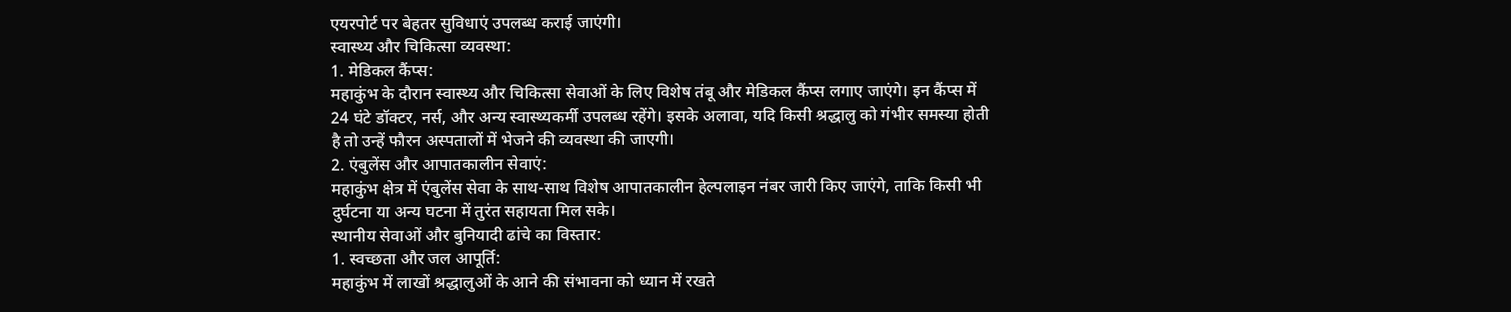एयरपोर्ट पर बेहतर सुविधाएं उपलब्ध कराई जाएंगी।
स्वास्थ्य और चिकित्सा व्यवस्था:
1. मेडिकल कैंप्स:
महाकुंभ के दौरान स्वास्थ्य और चिकित्सा सेवाओं के लिए विशेष तंबू और मेडिकल कैंप्स लगाए जाएंगे। इन कैंप्स में 24 घंटे डॉक्टर, नर्स, और अन्य स्वास्थ्यकर्मी उपलब्ध रहेंगे। इसके अलावा, यदि किसी श्रद्धालु को गंभीर समस्या होती है तो उन्हें फौरन अस्पतालों में भेजने की व्यवस्था की जाएगी।
2. एंबुलेंस और आपातकालीन सेवाएं:
महाकुंभ क्षेत्र में एंबुलेंस सेवा के साथ-साथ विशेष आपातकालीन हेल्पलाइन नंबर जारी किए जाएंगे, ताकि किसी भी दुर्घटना या अन्य घटना में तुरंत सहायता मिल सके।
स्थानीय सेवाओं और बुनियादी ढांचे का विस्तार:
1. स्वच्छता और जल आपूर्ति:
महाकुंभ में लाखों श्रद्धालुओं के आने की संभावना को ध्यान में रखते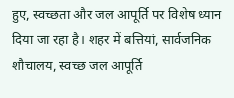हुए, स्वच्छता और जल आपूर्ति पर विशेष ध्यान दिया जा रहा है। शहर में बत्तियां, सार्वजनिक शौचालय, स्वच्छ जल आपूर्ति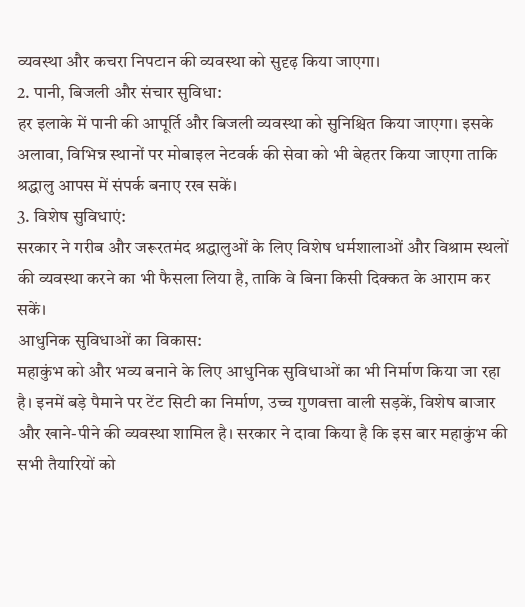व्यवस्था और कचरा निपटान की व्यवस्था को सुदृढ़ किया जाएगा।
2. पानी, बिजली और संचार सुविधा:
हर इलाके में पानी की आपूर्ति और बिजली व्यवस्था को सुनिश्चित किया जाएगा। इसके अलावा, विभिन्न स्थानों पर मोबाइल नेटवर्क की सेवा को भी बेहतर किया जाएगा ताकि श्रद्धालु आपस में संपर्क बनाए रख सकें।
3. विशेष सुविधाएं:
सरकार ने गरीब और जरूरतमंद श्रद्धालुओं के लिए विशेष धर्मशालाओं और विश्राम स्थलों की व्यवस्था करने का भी फैसला लिया है, ताकि वे बिना किसी दिक्कत के आराम कर सकें।
आधुनिक सुविधाओं का विकास:
महाकुंभ को और भव्य बनाने के लिए आधुनिक सुविधाओं का भी निर्माण किया जा रहा है। इनमें बड़े पैमाने पर टेंट सिटी का निर्माण, उच्च गुणवत्ता वाली सड़कें, विशेष बाजार और खाने-पीने की व्यवस्था शामिल है। सरकार ने दावा किया है कि इस बार महाकुंभ की सभी तैयारियों को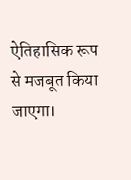ऐतिहासिक रूप से मजबूत किया जाएगा।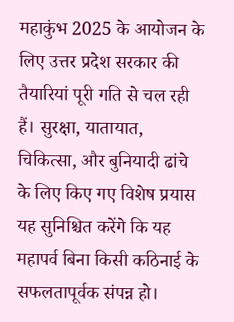महाकुंभ 2025 के आयोजन के लिए उत्तर प्रदेश सरकार की तैयारियां पूरी गति से चल रही हैं। सुरक्षा, यातायात, चिकित्सा, और बुनियादी ढांचे के लिए किए गए विशेष प्रयास यह सुनिश्चित करेंगे कि यह महापर्व बिना किसी कठिनाई के सफलतापूर्वक संपन्न हो।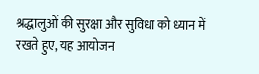श्रद्धालुओं की सुरक्षा और सुविधा को ध्यान में रखते हुए, यह आयोजन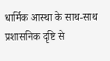धार्मिक आस्था के साथ-साथ प्रशासनिक दृष्टि से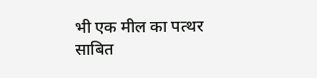भी एक मील का पत्थर साबित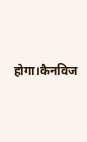होगा।कैनविज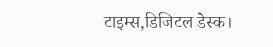टाइम्स,डिजिटल डेस्क।